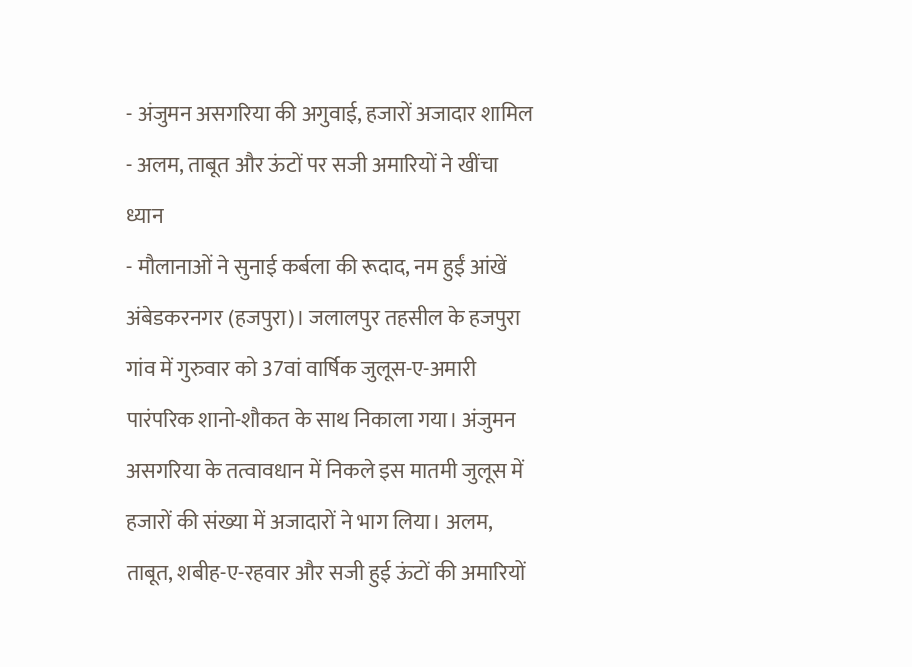- अंजुमन असगरिया की अगुवाई, हजारों अजादार शामिल
- अलम, ताबूत और ऊंटों पर सजी अमारियों ने खींचा ध्यान
- मौलानाओं ने सुनाई कर्बला की रूदाद, नम हुईं आंखें
अंबेडकरनगर (हजपुरा)। जलालपुर तहसील के हजपुरा गांव में गुरुवार को 37वां वार्षिक जुलूस-ए-अमारी पारंपरिक शानो-शौकत के साथ निकाला गया। अंजुमन असगरिया के तत्वावधान में निकले इस मातमी जुलूस में हजारों की संख्या में अजादारों ने भाग लिया। अलम, ताबूत, शबीह-ए-रहवार और सजी हुई ऊंटों की अमारियों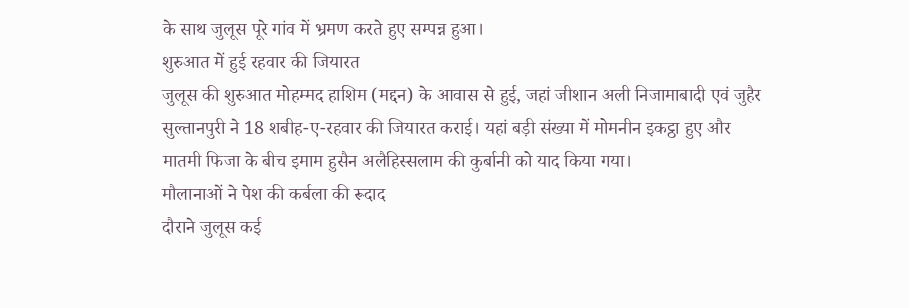के साथ जुलूस पूरे गांव में भ्रमण करते हुए सम्पन्न हुआ।
शुरुआत में हुई रहवार की जियारत
जुलूस की शुरुआत मोहम्मद हाशिम (मद्दन) के आवास से हुई, जहां जीशान अली निजामाबादी एवं जुहैर सुल्तानपुरी ने 18 शबीह-ए-रहवार की जियारत कराई। यहां बड़ी संख्या में मोमनीन इकट्ठा हुए और मातमी फिजा के बीच इमाम हुसैन अलैहिस्सलाम की कुर्बानी को याद किया गया।
मौलानाओं ने पेश की कर्बला की रूदाद
दौराने जुलूस कई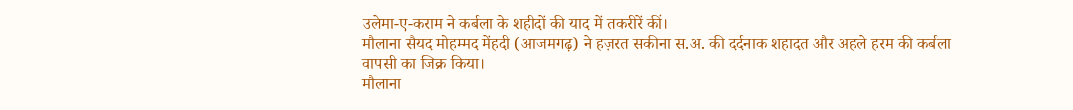उलेमा-ए-कराम ने कर्बला के शहीदों की याद में तकरीरें कीं।
मौलाना सैयद मोहम्मद मेंहदी (आजमगढ़) ने हज़रत सकीना स.अ. की दर्दनाक शहादत और अहले हरम की कर्बला वापसी का जिक्र किया।
मौलाना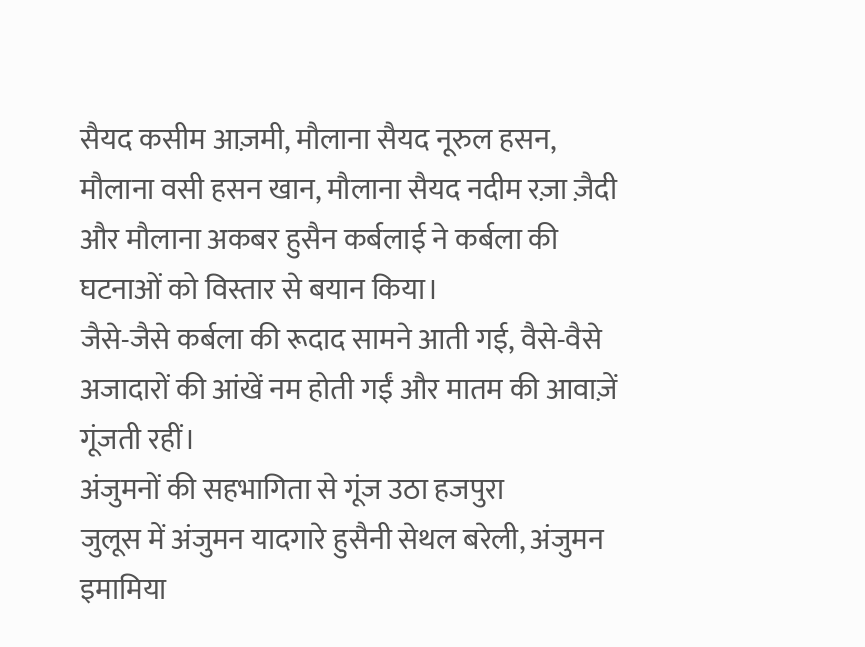सैयद कसीम आज़मी, मौलाना सैयद नूरुल हसन, मौलाना वसी हसन खान, मौलाना सैयद नदीम रज़ा ज़ैदी और मौलाना अकबर हुसैन कर्बलाई ने कर्बला की घटनाओं को विस्तार से बयान किया।
जैसे-जैसे कर्बला की रूदाद सामने आती गई, वैसे-वैसे अजादारों की आंखें नम होती गईं और मातम की आवाज़ें गूंजती रहीं।
अंजुमनों की सहभागिता से गूंज उठा हजपुरा
जुलूस में अंजुमन यादगारे हुसैनी सेथल बरेली, अंजुमन इमामिया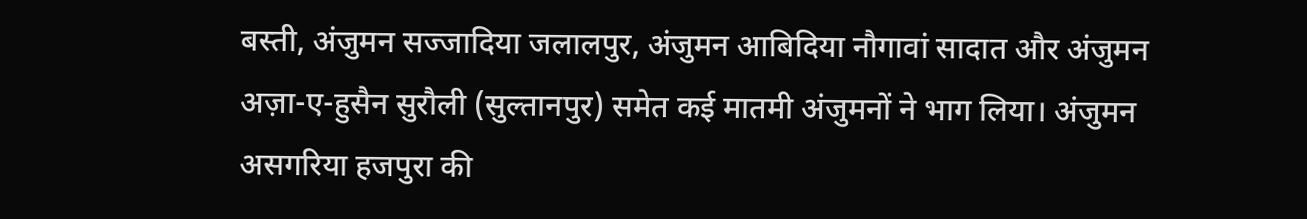बस्ती, अंजुमन सज्जादिया जलालपुर, अंजुमन आबिदिया नौगावां सादात और अंजुमन अज़ा-ए-हुसैन सुरौली (सुल्तानपुर) समेत कई मातमी अंजुमनों ने भाग लिया। अंजुमन असगरिया हजपुरा की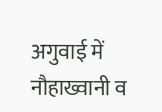अगुवाई में नौहाख्वानी व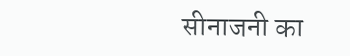सीनाजनी का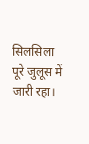सिलसिला पूरे जुलूस में जारी रहा।